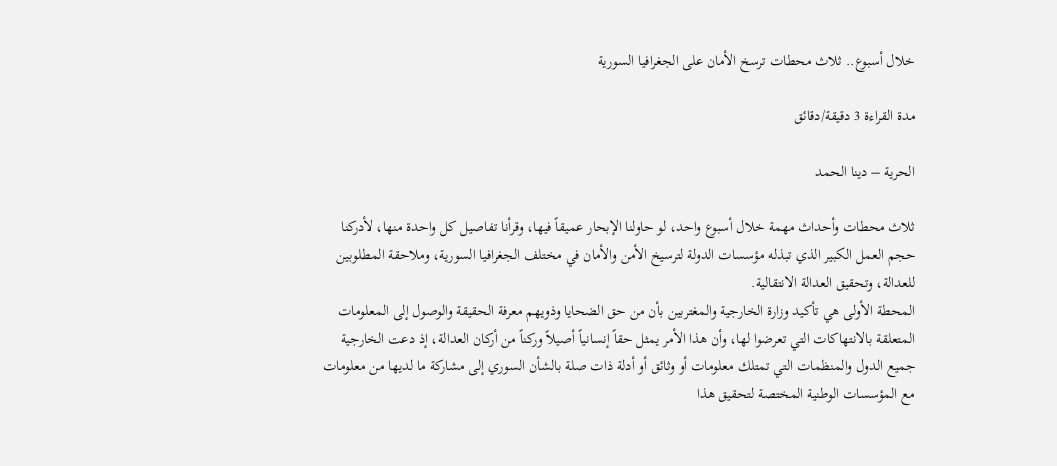خلال أسبوع.. ثلاث محطات ترسخ الأمان على الجغرافيا السورية

مدة القراءة 3 دقيقة/دقائق

الحرية – دينا الحمد

ثلاث محطات وأحداث مهمة خلال أسبوع واحد، لو حاولنا الإبحار عميقاً فيها، وقرأنا تفاصيل كل واحدة منها، لأدركنا حجم العمل الكبير الذي تبذله مؤسسات الدولة لترسيخ الأمن والأمان في مختلف الجغرافيا السورية، وملاحقة المطلوبين للعدالة، وتحقيق العدالة الانتقالية.
المحطة الأولى هي تأكيد وزارة الخارجية والمغتربين بأن من حق الضحايا وذويهم معرفة الحقيقة والوصول إلى المعلومات المتعلقة بالانتهاكات التي تعرضوا لها، وأن هذا الأمر يمثل حقاً إنسانياً أصيلاً وركناً من أركان العدالة، إذ دعت الخارجية جميع الدول والمنظمات التي تمتلك معلومات أو وثائق أو أدلة ذات صلة بالشأن السوري إلى مشاركة ما لديها من معلومات مع المؤسسات الوطنية المختصة لتحقيق هذا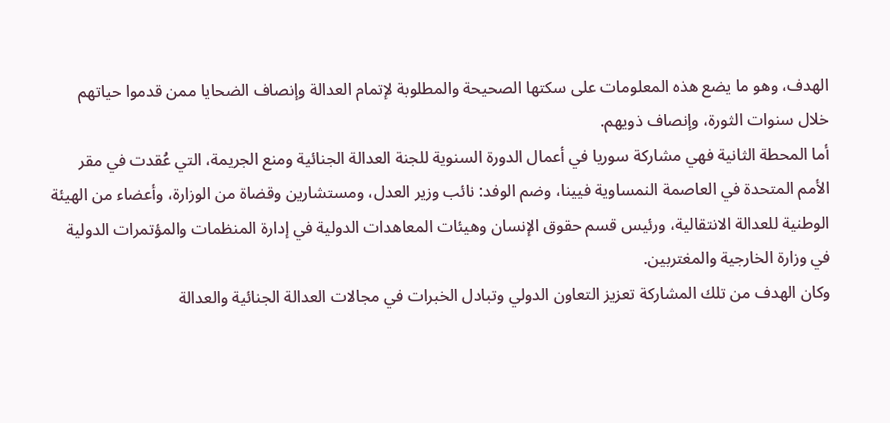الهدف، وهو ما يضع هذه المعلومات على سكتها الصحيحة والمطلوبة لإتمام العدالة وإنصاف الضحايا ممن قدموا حياتهم خلال سنوات الثورة، وإنصاف ذويهم.
أما المحطة الثانية فهي مشاركة سوريا في أعمال الدورة السنوية للجنة العدالة الجنائية ومنع الجريمة، التي عُقدت في مقر الأمم المتحدة في العاصمة النمساوية فيينا، وضم الوفد: نائب وزير العدل، ومستشارين وقضاة من الوزارة، وأعضاء من الهيئة الوطنية للعدالة الانتقالية، ورئيس قسم حقوق الإنسان وهيئات المعاهدات الدولية في إدارة المنظمات والمؤتمرات الدولية في وزارة الخارجية والمغتربين.
وكان الهدف من تلك المشاركة تعزيز التعاون الدولي وتبادل الخبرات في مجالات العدالة الجنائية والعدالة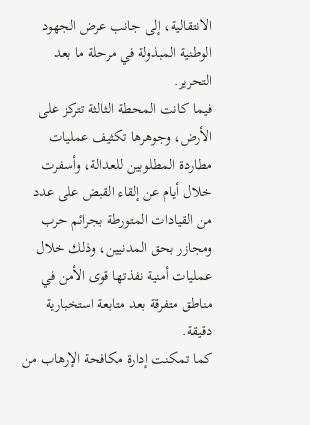الانتقالية، إلى جانب عرض الجهود الوطنية المبذولة في مرحلة ما بعد التحرير.
فيما كانت المحطة الثالثة تتركز على الأرض، وجوهرها تكثيف عمليات مطاردة المطلوبين للعدالة، وأسفرت خلال أيام عن إلقاء القبض على عدد من القيادات المتورطة بجرائم حرب ومجازر بحق المدنيين، وذلك خلال عمليات أمنية نفذتها قوى الأمن في مناطق متفرقة بعد متابعة استخبارية دقيقة.
كما تمكنت إدارة مكافحة الإرهاب من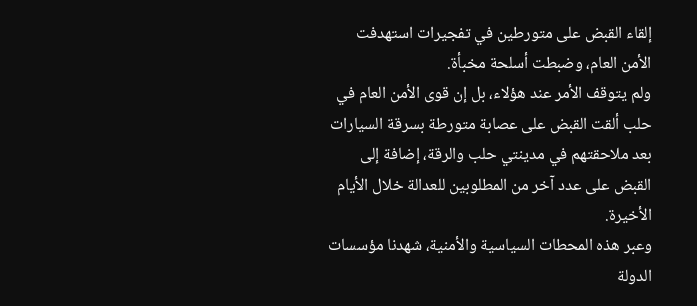إلقاء القبض على متورطين في تفجيرات استهدفت الأمن العام، وضبطت أسلحة مخبأة.
ولم يتوقف الأمر عند هؤلاء، بل إن قوى الأمن العام في حلب ألقت القبض على عصابة متورطة بسرقة السيارات بعد ملاحقتهم في مدينتي حلب والرقة، إضافة إلى القبض على عدد آخر من المطلوبين للعدالة خلال الأيام الأخيرة.
وعبر هذه المحطات السياسية والأمنية، شهدنا مؤسسات الدولة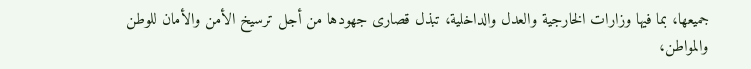جميعها، بما فيها وزارات الخارجية والعدل والداخلية، تبذل قصارى جهودها من أجل ترسيخ الأمن والأمان للوطن والمواطن،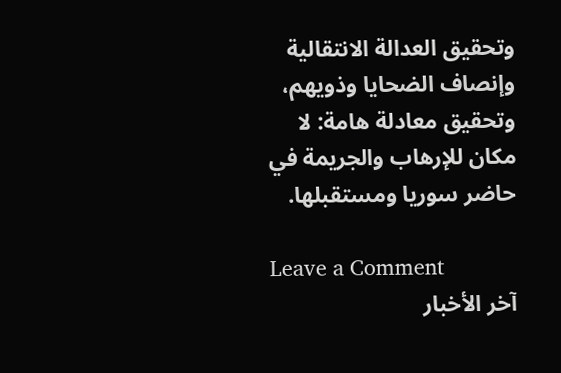وتحقيق العدالة الانتقالية وإنصاف الضحايا وذويهم، وتحقيق معادلة هامة: لا مكان للإرهاب والجريمة في حاضر سوريا ومستقبلها.

Leave a Comment
آخر الأخبار